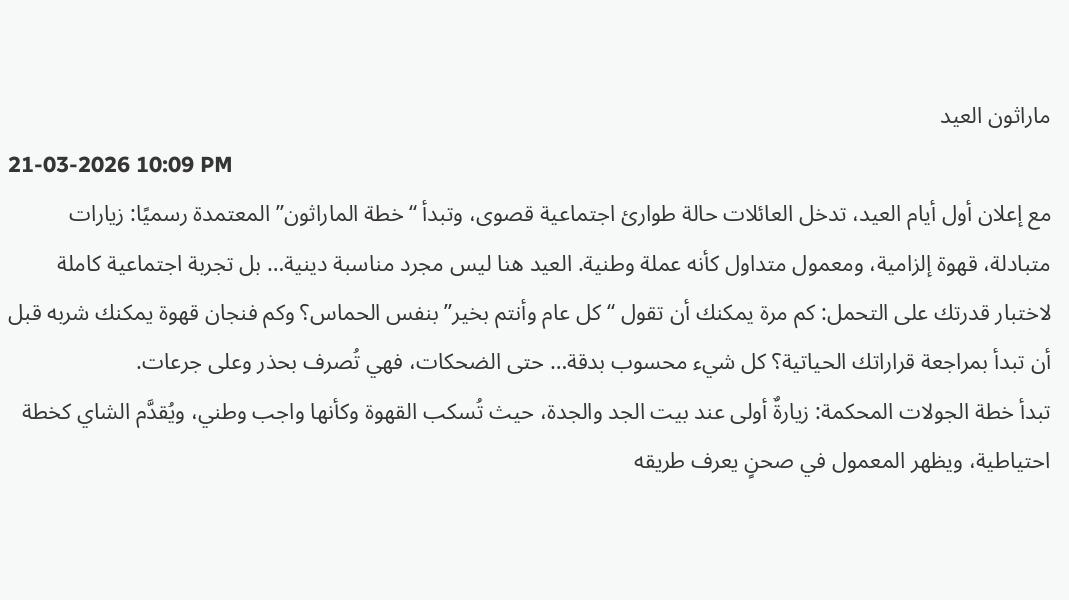ماراثون العيد
21-03-2026 10:09 PM
مع إعلان أول أيام العيد، تدخل العائلات حالة طوارئ اجتماعية قصوى، وتبدأ “خطة الماراثون” المعتمدة رسميًا: زيارات متبادلة، قهوة إلزامية، ومعمول متداول كأنه عملة وطنية. العيد هنا ليس مجرد مناسبة دينية… بل تجربة اجتماعية كاملة لاختبار قدرتك على التحمل: كم مرة يمكنك أن تقول “كل عام وأنتم بخير” بنفس الحماس؟ وكم فنجان قهوة يمكنك شربه قبل أن تبدأ بمراجعة قراراتك الحياتية؟ كل شيء محسوب بدقة… حتى الضحكات، فهي تُصرف بحذر وعلى جرعات.
تبدأ خطة الجولات المحكمة: زيارةٌ أولى عند بيت الجد والجدة، حيث تُسكب القهوة وكأنها واجب وطني، ويُقدَّم الشاي كخطة احتياطية، ويظهر المعمول في صحنٍ يعرف طريقه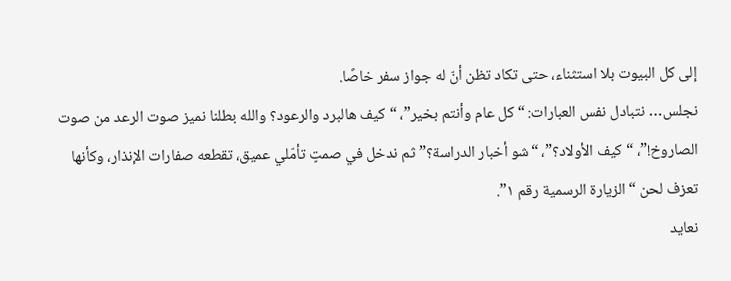إلى كل البيوت بلا استثناء، حتى تكاد تظن أنّ له جواز سفر خاصًا.
نجلس… نتبادل نفس العبارات: “كل عام وأنتم بخير”، “كيف هالبرد والرعود؟ والله بطلنا نميز صوت الرعد من صوت الصاروخ!”، “كيف الأولاد؟”، “شو أخبار الدراسة؟” ثم ندخل في صمتٍ تأمّلي عميق، تقطعه صفارات الإنذار، وكأنها تعزف لحن “الزيارة الرسمية رقم ١”.
نعايد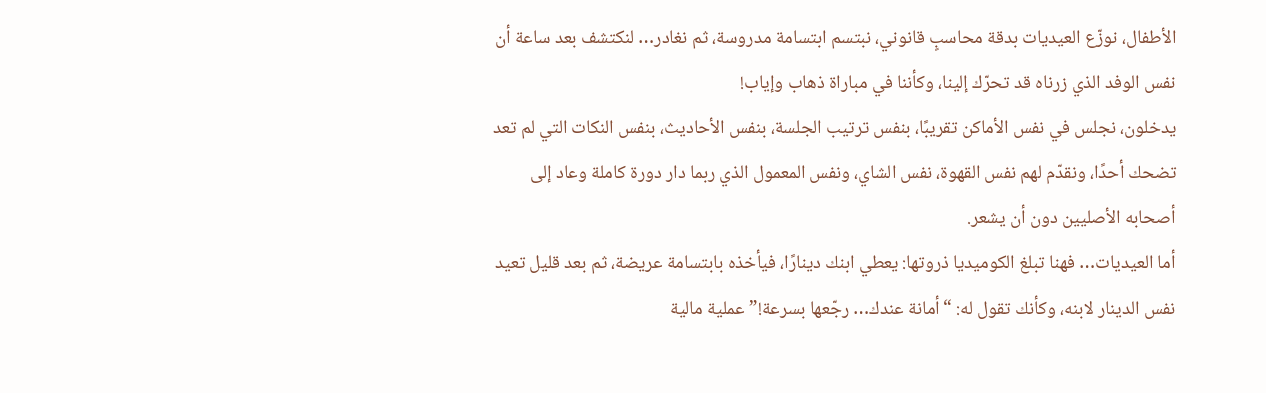الأطفال، نوزّع العيديات بدقة محاسبٍ قانوني، نبتسم ابتسامة مدروسة، ثم نغادر… لنكتشف بعد ساعة أن نفس الوفد الذي زرناه قد تحرّك إلينا، وكأننا في مباراة ذهاب وإياب!
يدخلون، نجلس في نفس الأماكن تقريبًا، بنفس ترتيب الجلسة، بنفس الأحاديث، بنفس النكات التي لم تعد تضحك أحدًا، ونقدّم لهم نفس القهوة، نفس الشاي، ونفس المعمول الذي ربما دار دورة كاملة وعاد إلى أصحابه الأصليين دون أن يشعر.
أما العيديات… فهنا تبلغ الكوميديا ذروتها: يعطي ابنك دينارًا، فيأخذه بابتسامة عريضة، ثم بعد قليل تعيد نفس الدينار لابنه، وكأنك تقول له: “أمانة عندك… رجّعها بسرعة!” عملية مالية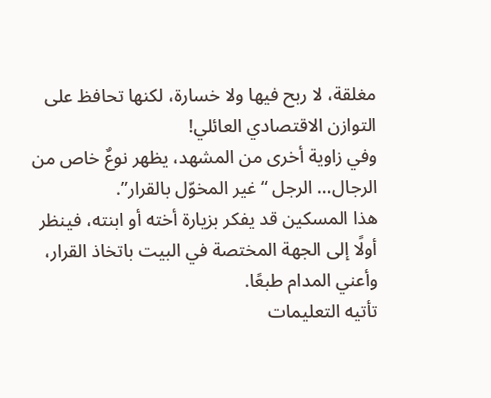مغلقة، لا ربح فيها ولا خسارة، لكنها تحافظ على التوازن الاقتصادي العائلي!
وفي زاوية أخرى من المشهد، يظهر نوعٌ خاص من الرجال… الرجل “غير المخوّل بالقرار”.
هذا المسكين قد يفكر بزيارة أخته أو ابنته، فينظر أولًا إلى الجهة المختصة في البيت باتخاذ القرار، وأعني المدام طبعًا.
تأتيه التعليمات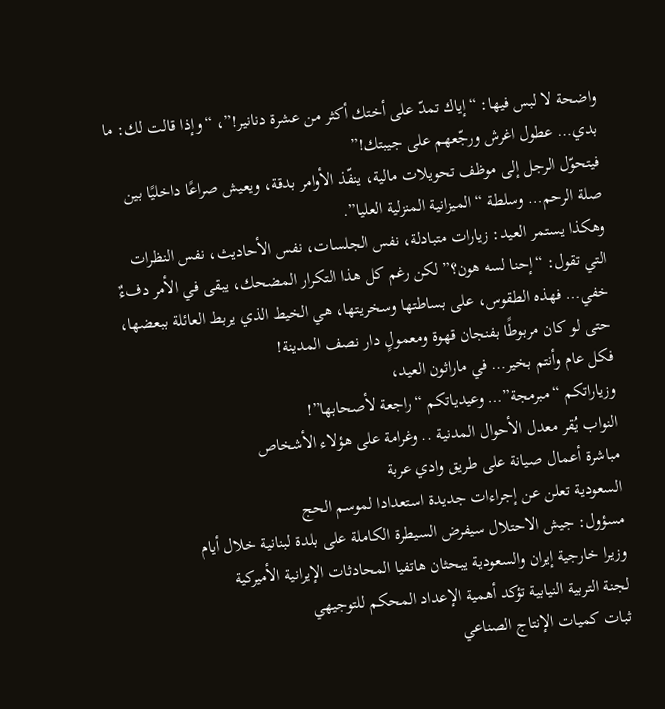واضحة لا لبس فيها: “إياك تمدّ على أختك أكثر من عشرة دنانير!”، “وإذا قالت لك: ما بدي… عطول اغرش ورجّعهم على جيبتك!”
فيتحوّل الرجل إلى موظف تحويلات مالية، ينفّذ الأوامر بدقة، ويعيش صراعًا داخليًا بين صلة الرحم… وسلطة “الميزانية المنزلية العليا”.
وهكذا يستمر العيد: زيارات متبادلة، نفس الجلسات، نفس الأحاديث، نفس النظرات التي تقول: “إحنا لسه هون؟” لكن رغم كل هذا التكرار المضحك، يبقى في الأمر دفءٌ خفي… فهذه الطقوس، على بساطتها وسخريتها، هي الخيط الذي يربط العائلة ببعضها، حتى لو كان مربوطًا بفنجان قهوة ومعمولٍ دار نصف المدينة!
فكل عام وأنتم بخير… في ماراثون العيد،
وزياراتكم “مبرمجة”… وعيدياتكم “راجعة لأصحابها”!
النواب يُقر معدل الأحوال المدنية .. وغرامة على هؤلاء الأشخاص
مباشرة أعمال صيانة على طريق وادي عربة
السعودية تعلن عن إجراءات جديدة استعدادا لموسم الحج
مسؤول: جيش الاحتلال سيفرض السيطرة الكاملة على بلدة لبنانية خلال أيام
وزيرا خارجية إيران والسعودية يبحثان هاتفيا المحادثات الإيرانية الأميركية
لجنة التربية النيابية تؤكد أهمية الإعداد المحكم للتوجيهي
ثبات كميات الإنتاج الصناعي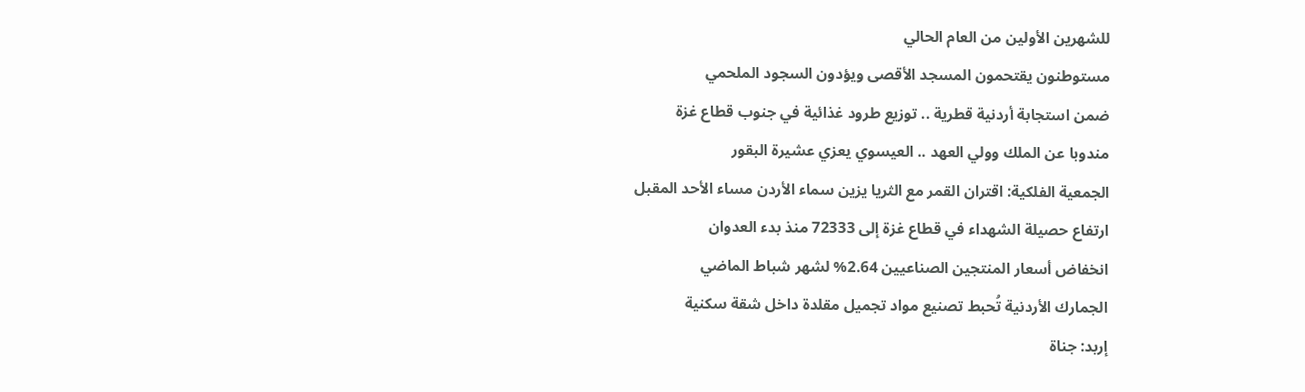للشهرين الأولين من العام الحالي
مستوطنون يقتحمون المسجد الأقصى ويؤدون السجود الملحمي
ضمن استجابة أردنية قطرية .. توزيع طرود غذائية في جنوب قطاع غزة
مندوبا عن الملك وولي العهد .. العيسوي يعزي عشيرة البقور
الجمعية الفلكية: اقتران القمر مع الثريا يزين سماء الأردن مساء الأحد المقبل
ارتفاع حصيلة الشهداء في قطاع غزة إلى 72333 منذ بدء العدوان
انخفاض أسعار المنتجين الصناعيين 2.64% لشهر شباط الماضي
الجمارك الأردنية تُحبط تصنيع مواد تجميل مقلدة داخل شقة سكنية
إربد: جناة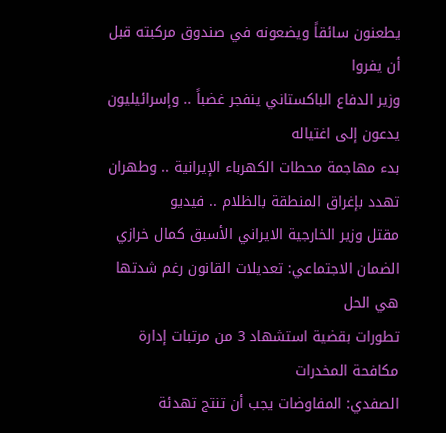يطعنون سائقاً ويضعونه في صندوق مركبته قبل أن يفروا
وزير الدفاع الباكستاني ينفجر غضباً .. وإسرائيليون يدعون إلى اغتياله
بدء مهاجمة محطات الكهرباء الإيرانية .. وطهران تهدد بإغراق المنطقة بالظلام .. فيديو
مقتل وزير الخارجية الايراني الأسبق كمال خرازي
الضمان الاجتماعي: تعديلات القانون رغم شدتها هي الحل
تطورات بقضية استشهاد 3 من مرتبات إدارة مكافحة المخدرات
الصفدي: المفاوضات يجب أن تنتج تهدئة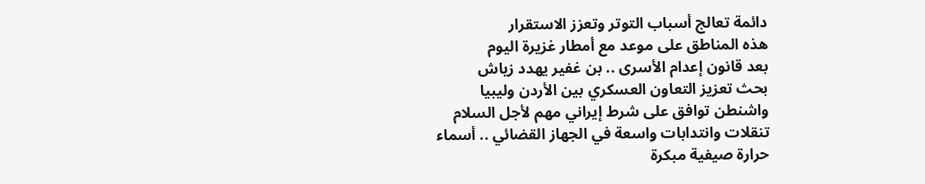دائمة تعالج أسباب التوتر وتعزز الاستقرار
هذه المناطق على موعد مع أمطار غزيرة اليوم
بعد قانون إعدام الأسرى .. بن غفير يهدد زياش
بحث تعزيز التعاون العسكري بين الأردن وليبيا
واشنطن توافق على شرط إيراني مهم لأجل السلام
تنقلات وانتدابات واسعة في الجهاز القضائي .. أسماء
حرارة صيفية مبكرة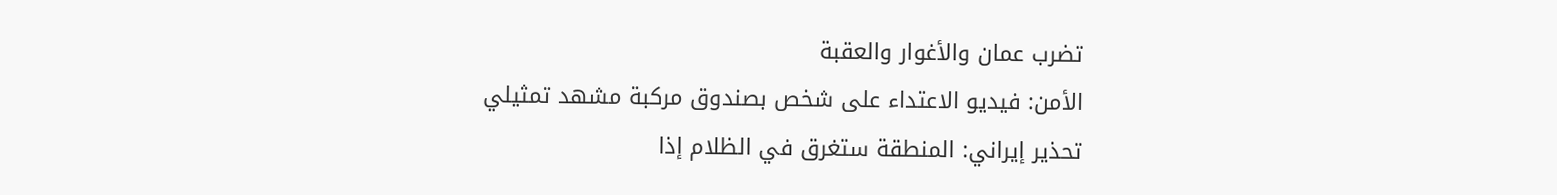تضرب عمان والأغوار والعقبة
الأمن: فيديو الاعتداء على شخص بصندوق مركبة مشهد تمثيلي
تحذير إيراني: المنطقة ستغرق في الظلام إذا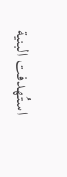استُهدفت البنية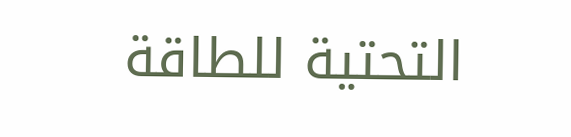التحتية للطاقة